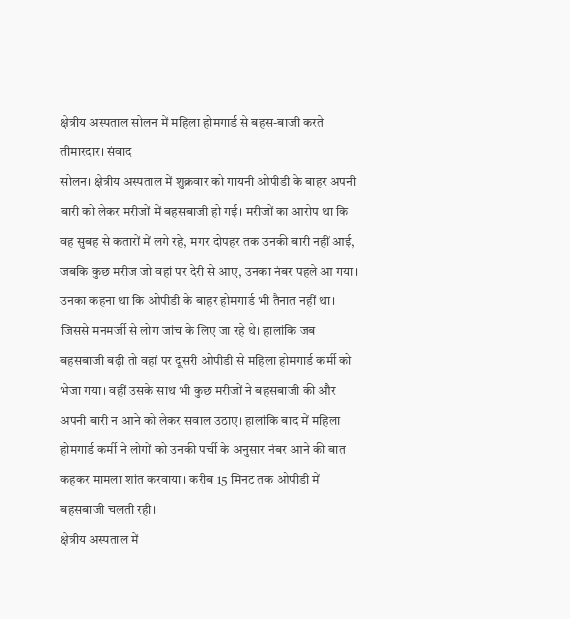क्षेत्रीय अस्पताल सोलन में महिला होमगार्ड से बहस-बाजी करते तीमारदार। संवाद
सोलन। क्षेत्रीय अस्पताल में शुक्रवार को गायनी ओपीडी के बाहर अपनी बारी को लेकर मरीजों में बहसबाजी हो गई। मरीजों का आरोप था कि वह सुबह से कतारों में लगे रहे, मगर दोपहर तक उनकी बारी नहीं आई, जबकि कुछ मरीज जो वहां पर देरी से आए, उनका नंबर पहले आ गया। उनका कहना था कि ओपीडी के बाहर होमगार्ड भी तैनात नहीं था। जिससे मनमर्जी से लोग जांच के लिए जा रहे थे। हालांकि जब बहसबाजी बढ़ी तो वहां पर दूसरी ओपीडी से महिला होमगार्ड कर्मी को भेजा गया। वहीं उसके साथ भी कुछ मरीजों ने बहसबाजी की और अपनी बारी न आने को लेकर सवाल उठाए। हालांकि बाद में महिला होमगार्ड कर्मी ने लोगों को उनकी पर्ची के अनुसार नंबर आने की बात कहकर मामला शांत करवाया। करीब 15 मिनट तक ओपीडी में बहसबाजी चलती रही।
क्षेत्रीय अस्पताल में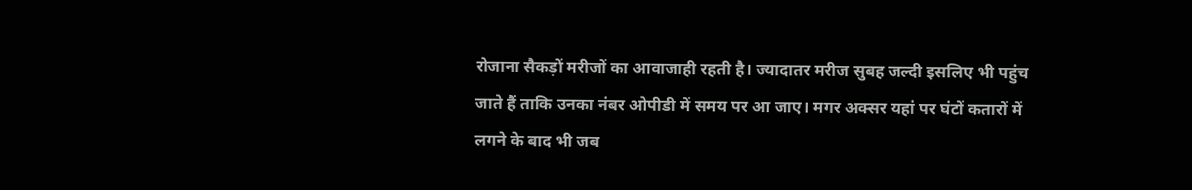रोजाना सैकड़ों मरीजों का आवाजाही रहती है। ज्यादातर मरीज सुबह जल्दी इसलिए भी पहुंच जाते हैं ताकि उनका नंबर ओपीडी में समय पर आ जाए। मगर अक्सर यहां पर घंटों कतारों में लगने के बाद भी जब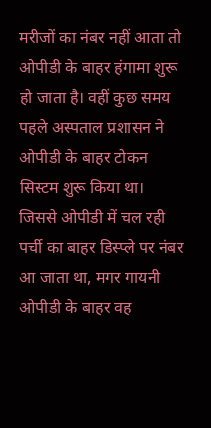मरीजों का नंबर नहीं आता तो ओपीडी के बाहर हंगामा शुरू हो जाता है। वहीं कुछ समय पहले अस्पताल प्रशासन ने ओपीडी के बाहर टोकन सिस्टम शुरू किया था। जिससे ओपीडी में चल रही पर्ची का बाहर डिस्प्ले पर नंबर आ जाता था, मगर गायनी ओपीडी के बाहर वह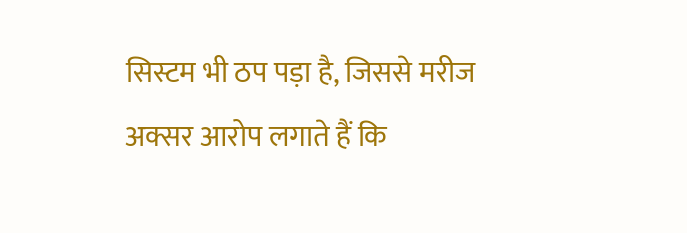सिस्टम भी ठप पड़ा है, जिससे मरीज अक्सर आरोप लगाते हैं कि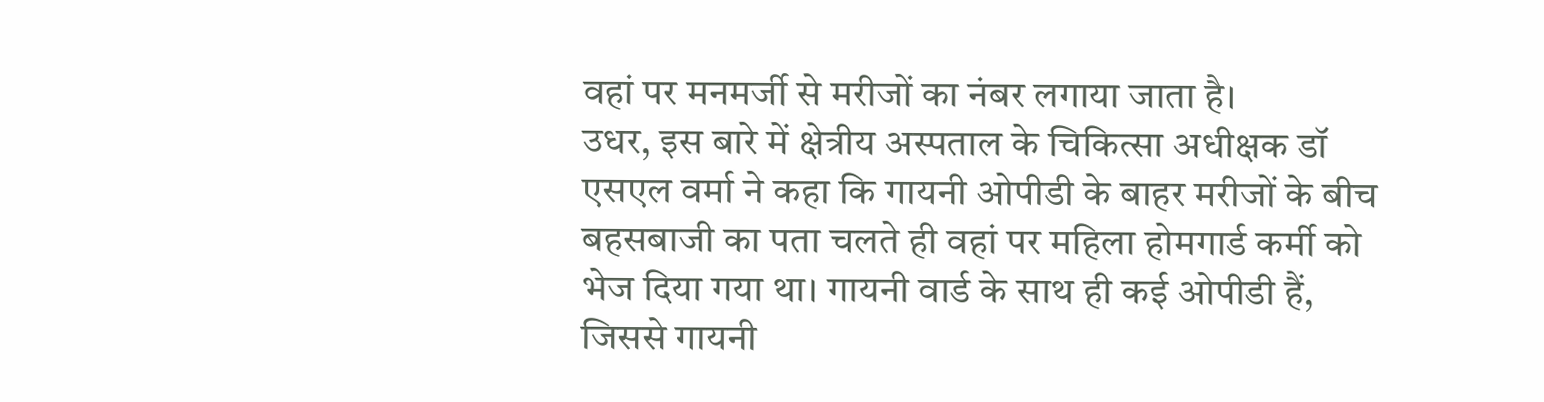वहां पर मनमर्जी से मरीजों का नंबर लगाया जाता है।
उधर, इस बारे में क्षेत्रीय अस्पताल के चिकित्सा अधीक्षक डॉ एसएल वर्मा ने कहा कि गायनी ओपीडी के बाहर मरीजों के बीच बहसबाजी का पता चलते ही वहां पर महिला होमगार्ड कर्मी को भेज दिया गया था। गायनी वार्ड के साथ ही कई ओपीडी हैं, जिससे गायनी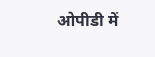ओपीडी में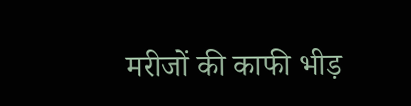मरीजों की काफी भीड़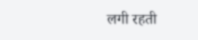लगी रहती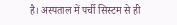है। अस्पताल में पर्ची सिस्टम से ही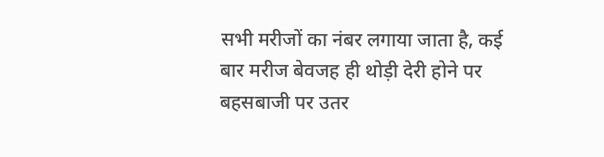सभी मरीजों का नंबर लगाया जाता है, कई बार मरीज बेवजह ही थोड़ी देरी होने पर बहसबाजी पर उतर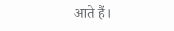आते हैं।